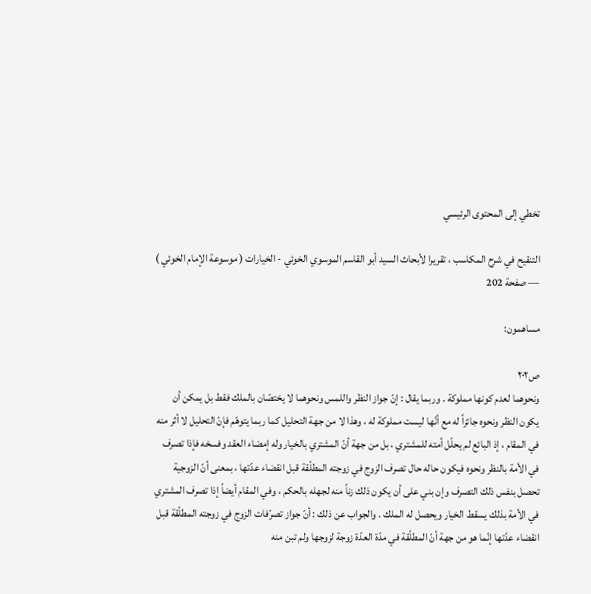تخطي إلى المحتوى الرئيسي

التنقيح في شرح المكاسب ، تقريرا لأبحاث السيد أبو القاسم الموسوي الخوئي - الخيارات ( موسوعة الإمام الخوئي ) — صفحة 202

مساهمون:

ص٢٠٢
ونحوهما لعدم كونها مملوكة . وربما يقال : إنّ جواز النظر واللمس ونحوهما لا يختصّان بالملك فقط بل يمكن أن يكون النظر ونحوه جائزاً له مع أنّها ليست مملوكة له ، وهذا لا من جهة التحليل كما ربما يتوهّم فإنّ التحليل لا أثر منه في المقام ، إذ البائع لم يحلّل أمته للمشتري ، بل من جهة أنّ المشتري بالخيار وله إمضاء العقد وفسخه فإذا تصرف في الأمة بالنظر ونحوه فيكون حاله حال تصرف الزوج في زوجته المطلّقة قبل انقضاء عدّتها ، بمعنى أنّ الزوجية تحصل بنفس ذلك التصرف وإن بني على أن يكون ذلك زناً منه لجهله بالحكم ، وفي المقام أيضاً إذا تصرف المشتري في الأمة بذلك يسقط الخيار ويحصل له الملك . والجواب عن ذلك : أنّ جواز تصرّفات الزوج في زوجته المطلّقة قبل انقضاء عدّتها إنّما هو من جهة أنّ المطلّقة في مدّة العدّة زوجة لزوجها ولم تبن منه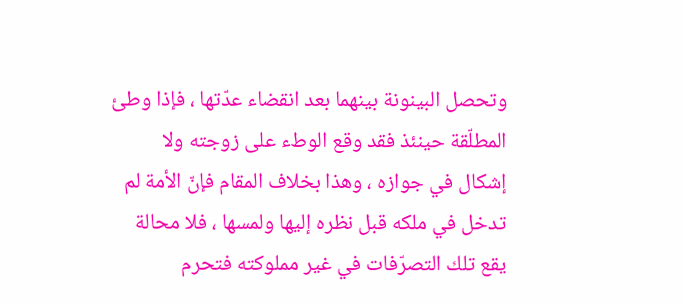وتحصل البينونة بينهما بعد انقضاء عدّتها ، فإذا وطئ المطلّقة حينئذ فقد وقع الوطء على زوجته ولا إشكال في جوازه ، وهذا بخلاف المقام فإنّ الأمة لم تدخل في ملكه قبل نظره إليها ولمسها ، فلا محالة يقع تلك التصرّفات في غير مملوكته فتحرم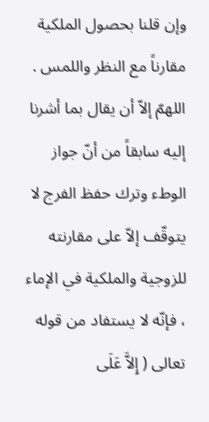وإن قلنا بحصول الملكية مقارناً مع النظر واللمس . اللهمّ إلاّ أن يقال بما أشرنا إليه سابقاً من أنّ جواز الوطء وترك حفظ الفرج لا يتوقّف إلاّ على مقارنته للزوجية والملكية في الإماء ، فإنّه لا يستفاد من قوله تعالى ( إِلاَّ عَلَى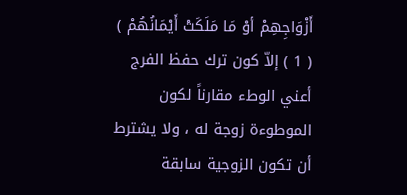أَزْوَاجِهِمْ أوْ مَا مَلَكَتْ أَيْمَانُهُمْ ) ( 1 ) إلاّ كون ترك حفظ الفرج أعني الوطء مقارناً لكون الموطوءة زوجة له ، ولا يشترط أن تكون الزوجية سابقة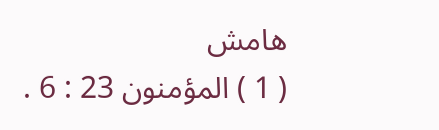هامش
( 1 ) المؤمنون 23 : 6 .